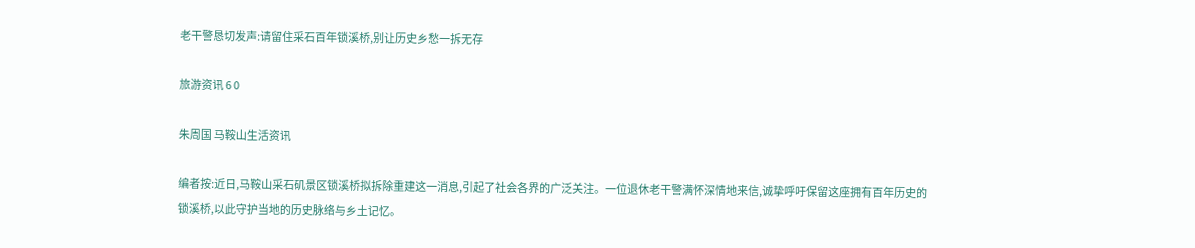老干警恳切发声:请留住采石百年锁溪桥,别让历史乡愁一拆无存

旅游资讯 6 0

朱周国 马鞍山生活资讯

编者按:近日,马鞍山采石矶景区锁溪桥拟拆除重建这一消息,引起了社会各界的广泛关注。一位退休老干警满怀深情地来信,诚挚呼吁保留这座拥有百年历史的锁溪桥,以此守护当地的历史脉络与乡土记忆。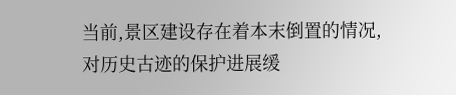当前,景区建设存在着本末倒置的情况,对历史古迹的保护进展缓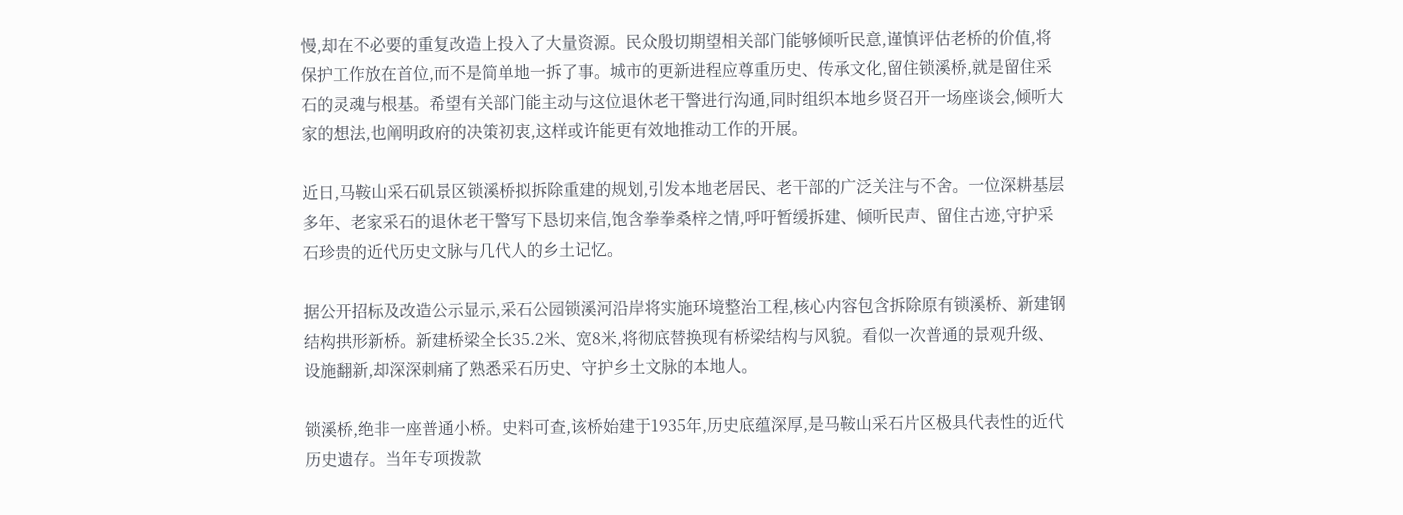慢,却在不必要的重复改造上投入了大量资源。民众殷切期望相关部门能够倾听民意,谨慎评估老桥的价值,将保护工作放在首位,而不是简单地一拆了事。城市的更新进程应尊重历史、传承文化,留住锁溪桥,就是留住采石的灵魂与根基。希望有关部门能主动与这位退休老干警进行沟通,同时组织本地乡贤召开一场座谈会,倾听大家的想法,也阐明政府的决策初衷,这样或许能更有效地推动工作的开展。

近日,马鞍山采石矶景区锁溪桥拟拆除重建的规划,引发本地老居民、老干部的广泛关注与不舍。一位深耕基层多年、老家采石的退休老干警写下恳切来信,饱含拳拳桑梓之情,呼吁暂缓拆建、倾听民声、留住古迹,守护采石珍贵的近代历史文脉与几代人的乡土记忆。

据公开招标及改造公示显示,采石公园锁溪河沿岸将实施环境整治工程,核心内容包含拆除原有锁溪桥、新建钢结构拱形新桥。新建桥梁全长35.2米、宽8米,将彻底替换现有桥梁结构与风貌。看似一次普通的景观升级、设施翻新,却深深刺痛了熟悉采石历史、守护乡土文脉的本地人。

锁溪桥,绝非一座普通小桥。史料可查,该桥始建于1935年,历史底蕴深厚,是马鞍山采石片区极具代表性的近代历史遗存。当年专项拨款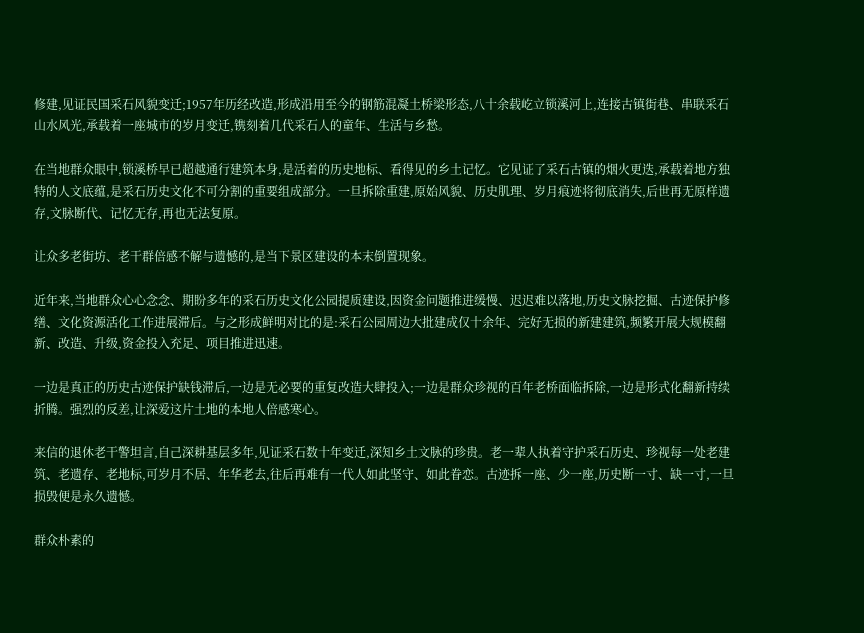修建,见证民国采石风貌变迁;1957年历经改造,形成沿用至今的钢筋混凝土桥梁形态,八十余载屹立锁溪河上,连接古镇街巷、串联采石山水风光,承载着一座城市的岁月变迁,镌刻着几代采石人的童年、生活与乡愁。

在当地群众眼中,锁溪桥早已超越通行建筑本身,是活着的历史地标、看得见的乡土记忆。它见证了采石古镇的烟火更迭,承载着地方独特的人文底蕴,是采石历史文化不可分割的重要组成部分。一旦拆除重建,原始风貌、历史肌理、岁月痕迹将彻底消失,后世再无原样遗存,文脉断代、记忆无存,再也无法复原。

让众多老街坊、老干群倍感不解与遗憾的,是当下景区建设的本末倒置现象。

近年来,当地群众心心念念、期盼多年的采石历史文化公园提质建设,因资金问题推进缓慢、迟迟难以落地,历史文脉挖掘、古迹保护修缮、文化资源活化工作进展滞后。与之形成鲜明对比的是:采石公园周边大批建成仅十余年、完好无损的新建建筑,频繁开展大规模翻新、改造、升级,资金投入充足、项目推进迅速。

一边是真正的历史古迹保护缺钱滞后,一边是无必要的重复改造大肆投入;一边是群众珍视的百年老桥面临拆除,一边是形式化翻新持续折腾。强烈的反差,让深爱这片土地的本地人倍感寒心。

来信的退休老干警坦言,自己深耕基层多年,见证采石数十年变迁,深知乡土文脉的珍贵。老一辈人执着守护采石历史、珍视每一处老建筑、老遗存、老地标,可岁月不居、年华老去,往后再难有一代人如此坚守、如此眷恋。古迹拆一座、少一座,历史断一寸、缺一寸,一旦损毁便是永久遗憾。

群众朴素的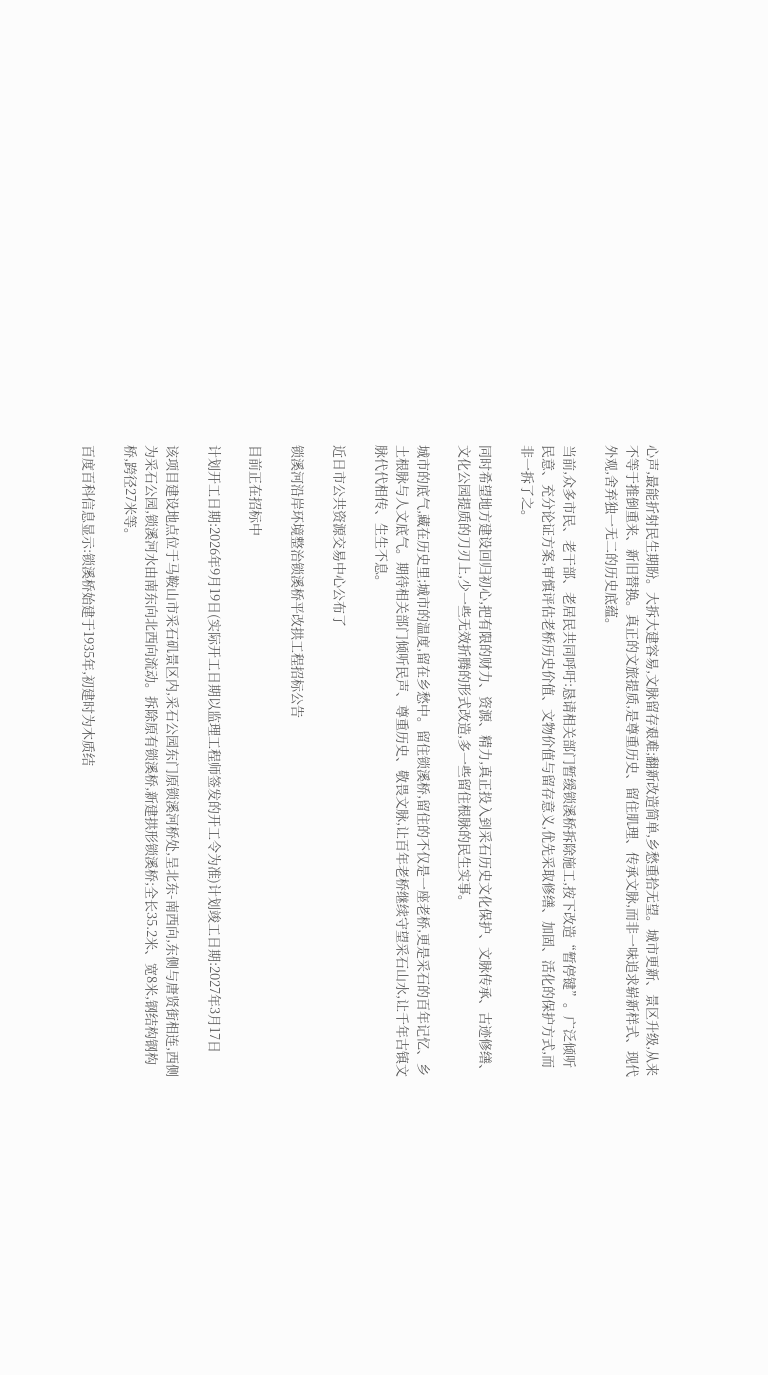心声,最能折射民生期盼。大拆大建容易,文脉留存艰难;翻新改造简单,乡愁重拾无望。城市更新、景区升级,从来不等于推倒重来、新旧替换。真正的文旅提质,是尊重历史、留住肌理、传承文脉,而非一味追求崭新样式、现代外观,舍弃独一无二的历史底蕴。

当前,众多市民、老干部、老居民共同呼吁:恳请相关部门暂缓锁溪桥拆除施工,按下改造“暂停键”。广泛倾听民意、充分论证方案,审慎评估老桥历史价值、文物价值与留存意义,优先采取修缮、加固、活化的保护方式,而非一拆了之。

同时希望地方建设回归初心,把有限的财力、资源、精力,真正投入到采石历史文化保护、文脉传承、古迹修缮、文化公园提质的刀刃上,少一些无效折腾的形式改造,多一些留住根脉的民生实事。

城市的底气,藏在历史里;城市的温度,留在乡愁中。留住锁溪桥,留住的不仅是一座老桥,更是采石的百年记忆、乡土根脉与人文底气。期待相关部门倾听民声、尊重历史、敬畏文脉,让百年老桥继续守望采石山水,让千年古镇文脉代代相传、生生不息。

近日市公共资源交易中心公布了

锁溪河沿岸环境整治锁溪桥平改拱工程招标公告

目前正在招标中

计划开工日期:2026年9月19日(实际开工日期以监理工程师签发的开工令为准)计划竣工日期:2027年3月17日

该项目建设地点位于马鞍山市采石矶景区内,采石公园东门原锁溪河桥处,呈北东-南西向,东侧与唐贤街相连,西侧为采石公园,锁溪河水由南东向北西向流动。拆除原有锁溪桥,新建拱形锁溪桥;全长35.2米、宽8米,钢结构钢构桥,跨径27米等。

百度百科信息显示:锁溪桥始建于1935年,初建时为木质结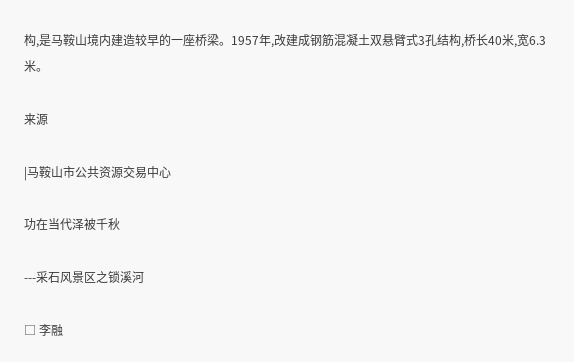构,是马鞍山境内建造较早的一座桥梁。1957年,改建成钢筋混凝土双悬臂式3孔结构,桥长40米,宽6.3米。

来源

|马鞍山市公共资源交易中心

功在当代泽被千秋

---采石风景区之锁溪河

□ 李融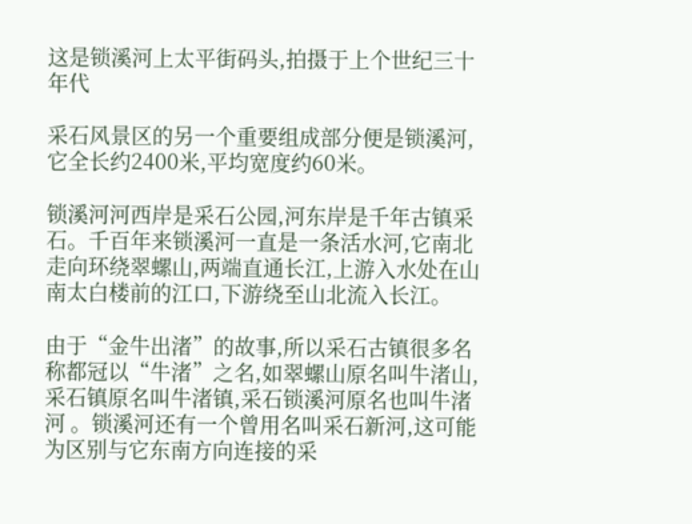这是锁溪河上太平街码头,拍摄于上个世纪三十年代

采石风景区的另一个重要组成部分便是锁溪河,它全长约2400米,平均宽度约60米。

锁溪河河西岸是采石公园,河东岸是千年古镇采石。千百年来锁溪河一直是一条活水河,它南北走向环绕翠螺山,两端直通长江,上游入水处在山南太白楼前的江口,下游绕至山北流入长江。

由于“金牛出渚”的故事,所以采石古镇很多名称都冠以“牛渚”之名,如翠螺山原名叫牛渚山,采石镇原名叫牛渚镇,采石锁溪河原名也叫牛渚河 。锁溪河还有一个曾用名叫采石新河,这可能为区别与它东南方向连接的采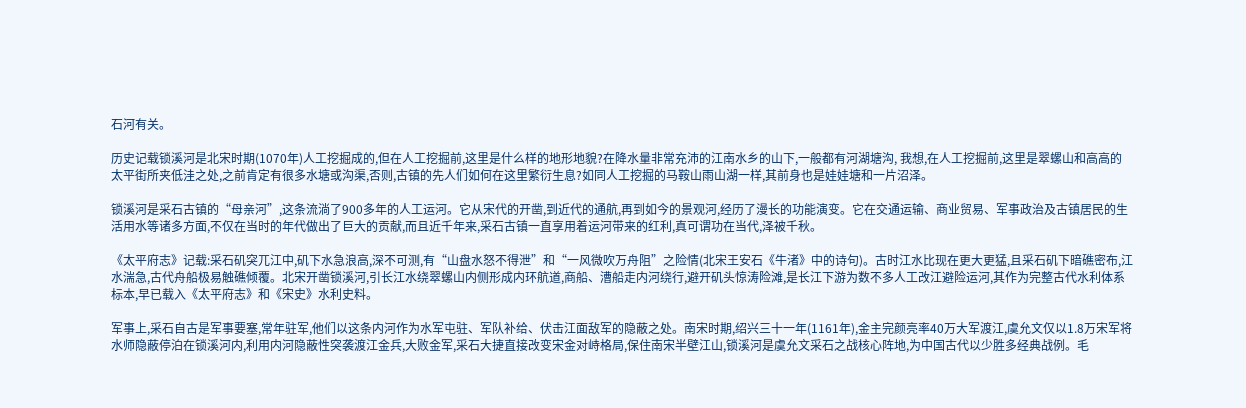石河有关。

历史记载锁溪河是北宋时期(1070年)人工挖掘成的,但在人工挖掘前,这里是什么样的地形地貌?在降水量非常充沛的江南水乡的山下,一般都有河湖塘沟, 我想,在人工挖掘前,这里是翠螺山和高高的太平街所夹低洼之处,之前肯定有很多水塘或沟渠,否则,古镇的先人们如何在这里繁衍生息?如同人工挖掘的马鞍山雨山湖一样,其前身也是娃娃塘和一片沼泽。

锁溪河是采石古镇的“母亲河”,这条流淌了900多年的人工运河。它从宋代的开凿,到近代的通航,再到如今的景观河,经历了漫长的功能演变。它在交通运输、商业贸易、军事政治及古镇居民的生活用水等诸多方面,不仅在当时的年代做出了巨大的贡献,而且近千年来,采石古镇一直享用着运河带来的红利,真可谓功在当代,泽被千秋。

《太平府志》记载:采石矶突兀江中,矶下水急浪高,深不可测,有“山盘水怒不得泄”和“一风微吹万舟阻”之险情(北宋王安石《牛渚》中的诗句)。古时江水比现在更大更猛,且采石矶下暗礁密布,江水湍急,古代舟船极易触礁倾覆。北宋开凿锁溪河,引长江水绕翠螺山内侧形成内环航道,商船、漕船走内河绕行,避开矶头惊涛险滩,是长江下游为数不多人工改江避险运河,其作为完整古代水利体系标本,早已载入《太平府志》和《宋史》水利史料。

军事上,采石自古是军事要塞,常年驻军,他们以这条内河作为水军屯驻、军队补给、伏击江面敌军的隐蔽之处。南宋时期,绍兴三十一年(1161年),金主完颜亮率40万大军渡江,虞允文仅以1.8万宋军将水师隐蔽停泊在锁溪河内,利用内河隐蔽性突袭渡江金兵,大败金军,采石大捷直接改变宋金对峙格局,保住南宋半壁江山,锁溪河是虞允文采石之战核心阵地,为中国古代以少胜多经典战例。毛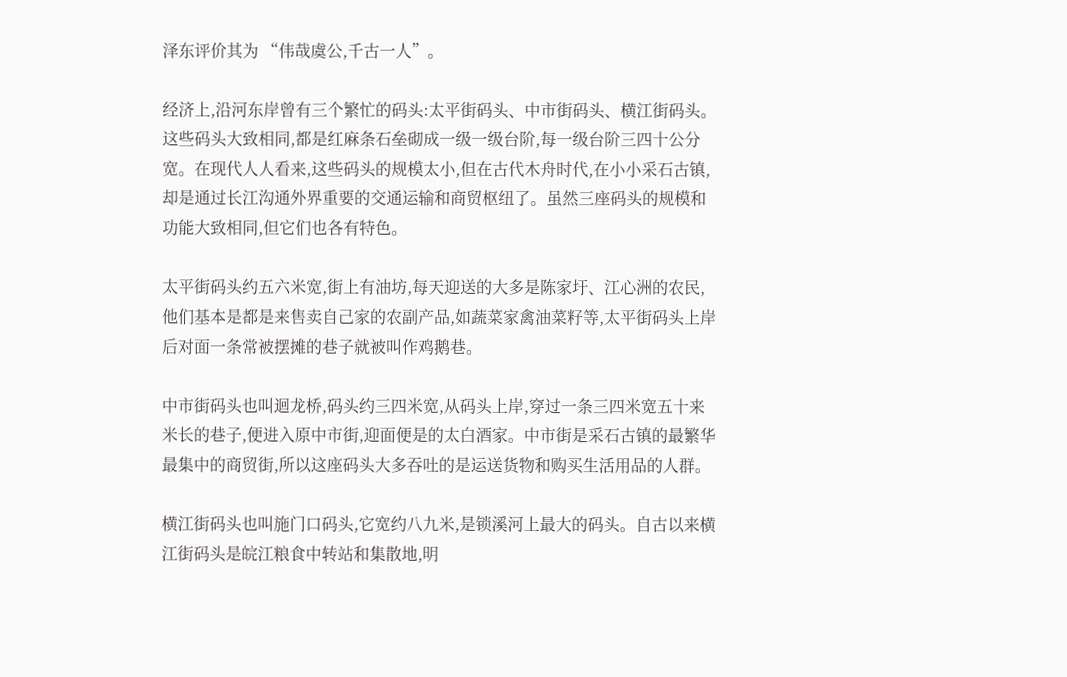泽东评价其为 “伟哉虞公,千古一人”。

经济上,沿河东岸曾有三个繁忙的码头:太平街码头、中市街码头、横江街码头。这些码头大致相同,都是红麻条石垒砌成一级一级台阶,每一级台阶三四十公分宽。在现代人人看来,这些码头的规模太小,但在古代木舟时代,在小小采石古镇,却是通过长江沟通外界重要的交通运输和商贸枢纽了。虽然三座码头的规模和功能大致相同,但它们也各有特色。

太平街码头约五六米宽,街上有油坊,每天迎送的大多是陈家圩、江心洲的农民,他们基本是都是来售卖自己家的农副产品,如蔬菜家禽油菜籽等,太平街码头上岸后对面一条常被摆摊的巷子就被叫作鸡鹅巷。

中市街码头也叫迴龙桥,码头约三四米宽,从码头上岸,穿过一条三四米宽五十来米长的巷子,便进入原中市街,迎面便是的太白酒家。中市街是采石古镇的最繁华最集中的商贸街,所以这座码头大多吞吐的是运送货物和购买生活用品的人群。

横江街码头也叫施门口码头,它宽约八九米,是锁溪河上最大的码头。自古以来横江街码头是皖江粮食中转站和集散地,明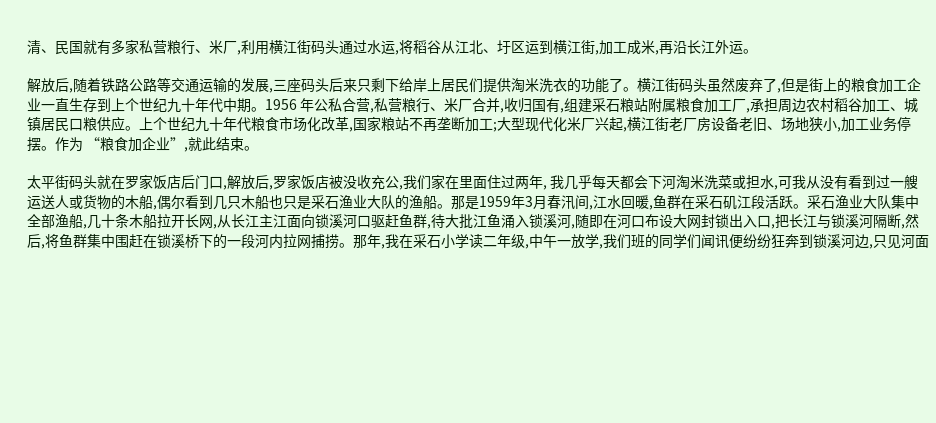清、民国就有多家私营粮行、米厂,利用横江街码头通过水运,将稻谷从江北、圩区运到横江街,加工成米,再沿长江外运。

解放后,随着铁路公路等交通运输的发展,三座码头后来只剩下给岸上居民们提供淘米洗衣的功能了。横江街码头虽然废弃了,但是街上的粮食加工企业一直生存到上个世纪九十年代中期。1956 年公私合营,私营粮行、米厂合并,收归国有,组建采石粮站附属粮食加工厂,承担周边农村稻谷加工、城镇居民口粮供应。上个世纪九十年代粮食市场化改革,国家粮站不再垄断加工;大型现代化米厂兴起,横江街老厂房设备老旧、场地狭小,加工业务停摆。作为 “粮食加企业”,就此结束。

太平街码头就在罗家饭店后门口,解放后,罗家饭店被没收充公,我们家在里面住过两年, 我几乎每天都会下河淘米洗菜或担水,可我从没有看到过一艘运送人或货物的木船,偶尔看到几只木船也只是采石渔业大队的渔船。那是1959年3月春汛间,江水回暖,鱼群在采石矶江段活跃。采石渔业大队集中全部渔船,几十条木船拉开长网,从长江主江面向锁溪河口驱赶鱼群,待大批江鱼涌入锁溪河,随即在河口布设大网封锁出入口,把长江与锁溪河隔断,然后,将鱼群集中围赶在锁溪桥下的一段河内拉网捕捞。那年,我在采石小学读二年级,中午一放学,我们班的同学们闻讯便纷纷狂奔到锁溪河边,只见河面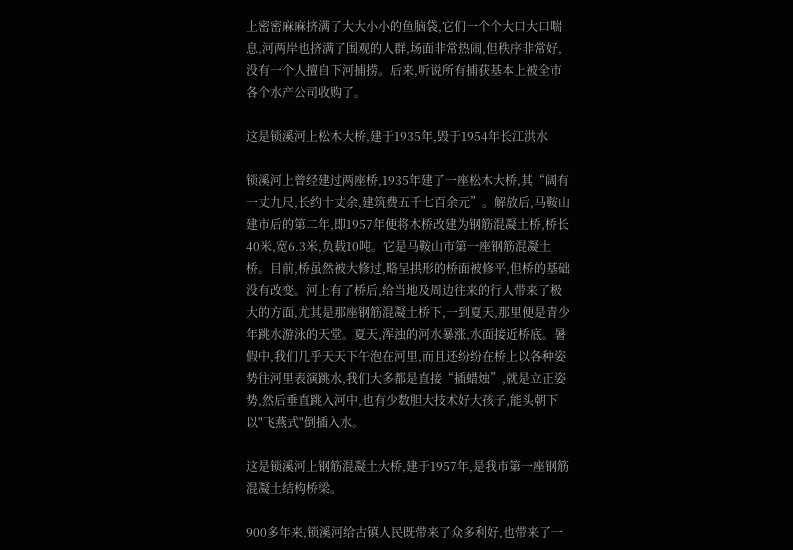上密密麻麻挤满了大大小小的鱼脑袋,它们一个个大口大口喘息,河两岸也挤满了围观的人群,场面非常热闹,但秩序非常好,没有一个人擅自下河捕捞。后来,听说所有捕获基本上被全市各个水产公司收购了。

这是锁溪河上松木大桥,建于1935年,毁于1954年长江洪水

锁溪河上曾经建过两座桥,1935年建了一座松木大桥,其“阔有一丈九尺,长约十丈余,建筑费五千七百余元”。解放后,马鞍山建市后的第二年,即1957年便将木桥改建为钢筋混凝土桥,桥长40米,宽6.3米,负载10吨。它是马鞍山市第一座钢筋混凝土桥。目前,桥虽然被大修过,略呈拱形的桥面被修平,但桥的基础没有改变。河上有了桥后,给当地及周边往来的行人带来了极大的方面,尤其是那座钢筋混凝土桥下,一到夏天,那里便是青少年跳水游泳的天堂。夏天,浑浊的河水暴涨,水面接近桥底。暑假中,我们几乎天天下午泡在河里,而且还纷纷在桥上以各种姿势往河里表演跳水,我们大多都是直接“插蜡烛”,就是立正姿势,然后垂直跳入河中,也有少数胆大技术好大孩子,能头朝下以"飞燕式"倒插入水。

这是锁溪河上钢筋混凝土大桥,建于1957年,是我市第一座钢筋混凝土结构桥梁。

900多年来,锁溪河给古镇人民既带来了众多利好,也带来了一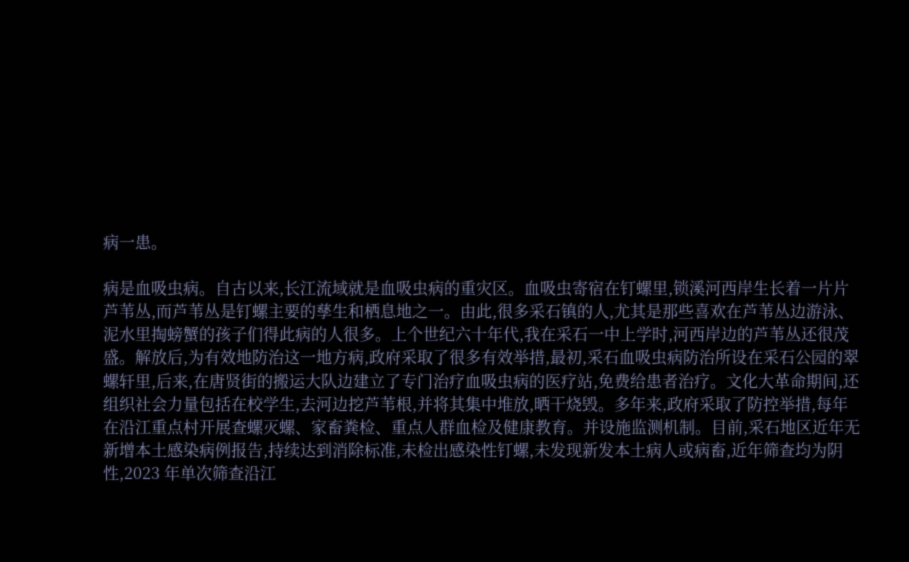病一患。

病是血吸虫病。自古以来,长江流域就是血吸虫病的重灾区。血吸虫寄宿在钉螺里,锁溪河西岸生长着一片片芦苇丛,而芦苇丛是钉螺主要的孳生和栖息地之一。由此,很多采石镇的人,尤其是那些喜欢在芦苇丛边游泳、泥水里掏螃蟹的孩子们得此病的人很多。上个世纪六十年代,我在采石一中上学时,河西岸边的芦苇丛还很茂盛。解放后,为有效地防治这一地方病,政府采取了很多有效举措,最初,采石血吸虫病防治所设在采石公园的翠螺轩里,后来,在唐贤街的搬运大队边建立了专门治疗血吸虫病的医疗站,免费给患者治疗。文化大革命期间,还组织社会力量包括在校学生,去河边挖芦苇根,并将其集中堆放,晒干烧毁。多年来,政府采取了防控举措,每年在沿江重点村开展查螺灭螺、家畜粪检、重点人群血检及健康教育。并设施监测机制。目前,采石地区近年无新增本土感染病例报告,持续达到消除标准,未检出感染性钉螺,未发现新发本土病人或病畜,近年筛查均为阴性,2023 年单次筛查沿江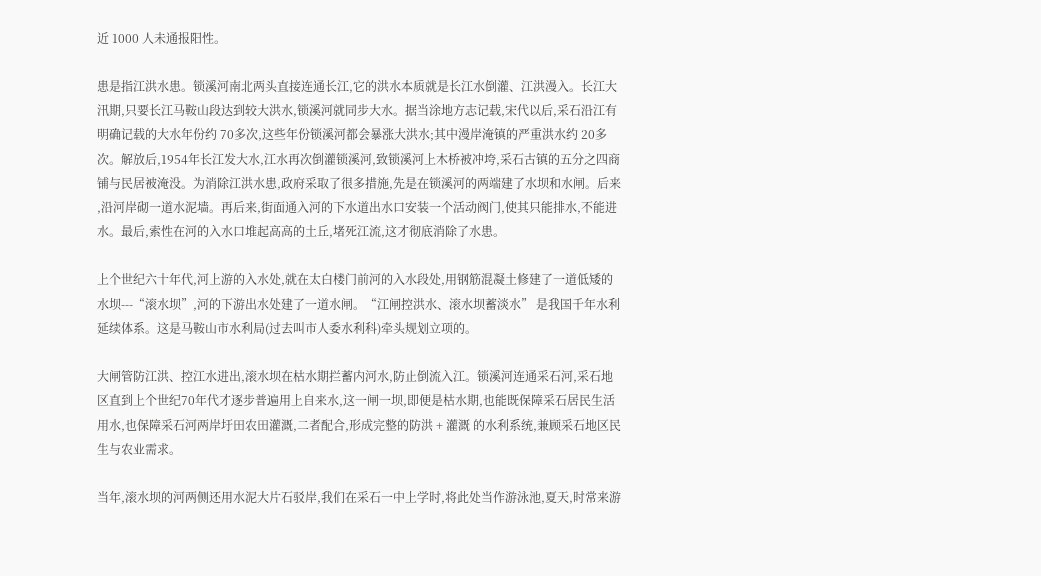近 1000 人未通报阳性。

患是指江洪水患。锁溪河南北两头直接连通长江,它的洪水本质就是长江水倒灌、江洪漫入。长江大汛期,只要长江马鞍山段达到较大洪水,锁溪河就同步大水。据当涂地方志记载,宋代以后,采石沿江有明确记载的大水年份约 70多次,这些年份锁溪河都会暴涨大洪水;其中漫岸淹镇的严重洪水约 20多次。解放后,1954年长江发大水,江水再次倒灌锁溪河,致锁溪河上木桥被冲垮,采石古镇的五分之四商铺与民居被淹没。为消除江洪水患,政府采取了很多措施,先是在锁溪河的两端建了水坝和水闸。后来 ,沿河岸砌一道水泥墙。再后来,街面通入河的下水道出水口安装一个活动阀门,使其只能排水,不能进水。最后,索性在河的入水口堆起高高的土丘,堵死江流,这才彻底消除了水患。

上个世纪六十年代,河上游的入水处,就在太白楼门前河的入水段处,用钢筋混凝土修建了一道低矮的水坝---“滚水坝”,河的下游出水处建了一道水闸。“江闸控洪水、滚水坝蓄淡水” 是我国千年水利延续体系。这是马鞍山市水利局(过去叫市人委水利科)牵头规划立项的。

大闸管防江洪、控江水进出,滚水坝在枯水期拦蓄内河水,防止倒流入江。锁溪河连通采石河,采石地区直到上个世纪70年代才逐步普遍用上自来水,这一闸一坝,即便是枯水期,也能既保障采石居民生活用水,也保障采石河两岸圩田农田灌溉,二者配合,形成完整的防洪 + 灌溉 的水利系统,兼顾采石地区民生与农业需求。

当年,滚水坝的河两侧还用水泥大片石驳岸,我们在采石一中上学时,将此处当作游泳池,夏天,时常来游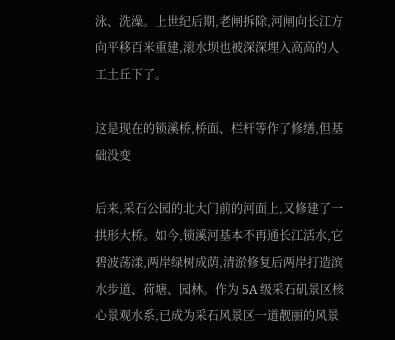泳、洗澡。上世纪后期,老闸拆除,河闸向长江方向平移百米重建,滚水坝也被深深埋入高高的人工土丘下了。

这是现在的锁溪桥,桥面、栏杆等作了修缮,但基础没变

后来,采石公园的北大门前的河面上,又修建了一拱形大桥。如今,锁溪河基本不再通长江活水,它碧波荡漾,两岸绿树成荫,清淤修复后两岸打造滨水步道、荷塘、园林。作为 5A 级采石矶景区核心景观水系,已成为采石风景区一道靓丽的风景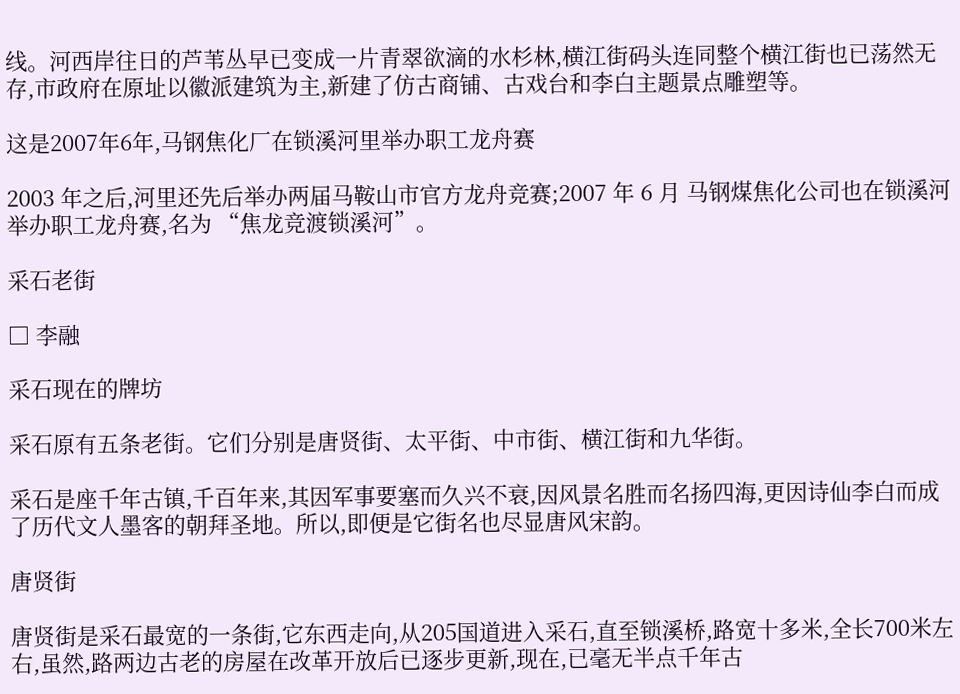线。河西岸往日的芦苇丛早已变成一片青翠欲滴的水杉林,横江街码头连同整个横江街也已荡然无存,市政府在原址以徽派建筑为主,新建了仿古商铺、古戏台和李白主题景点雕塑等。

这是2007年6年,马钢焦化厂在锁溪河里举办职工龙舟赛

2003 年之后,河里还先后举办两届马鞍山市官方龙舟竞赛;2007 年 6 月 马钢煤焦化公司也在锁溪河举办职工龙舟赛,名为 “焦龙竞渡锁溪河”。

采石老街

□ 李融

采石现在的牌坊

采石原有五条老街。它们分别是唐贤街、太平街、中市街、横江街和九华街。

采石是座千年古镇,千百年来,其因军事要塞而久兴不衰,因风景名胜而名扬四海,更因诗仙李白而成了历代文人墨客的朝拜圣地。所以,即便是它街名也尽显唐风宋韵。

唐贤街

唐贤街是采石最宽的一条街,它东西走向,从205国道进入采石,直至锁溪桥,路宽十多米,全长700米左右,虽然,路两边古老的房屋在改革开放后已逐步更新,现在,已毫无半点千年古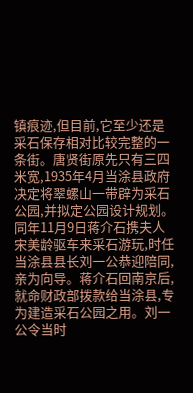镇痕迹,但目前,它至少还是采石保存相对比较完整的一条街。唐贤街原先只有三四米宽,1935年4月当涂县政府决定将翠螺山一带辟为采石公园,并拟定公园设计规划。同年11月9日蒋介石携夫人宋美龄驱车来采石游玩,时任当涂县县长刘一公恭迎陪同,亲为向导。蒋介石回南京后,就命财政部拨款给当涂县,专为建造采石公园之用。刘一公令当时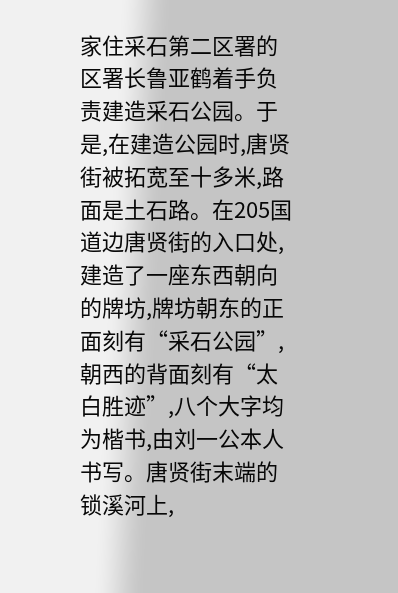家住采石第二区署的区署长鲁亚鹤着手负责建造采石公园。于是,在建造公园时,唐贤街被拓宽至十多米,路面是土石路。在205国道边唐贤街的入口处,建造了一座东西朝向的牌坊,牌坊朝东的正面刻有“采石公园”,朝西的背面刻有“太白胜迹”,八个大字均为楷书,由刘一公本人书写。唐贤街末端的锁溪河上,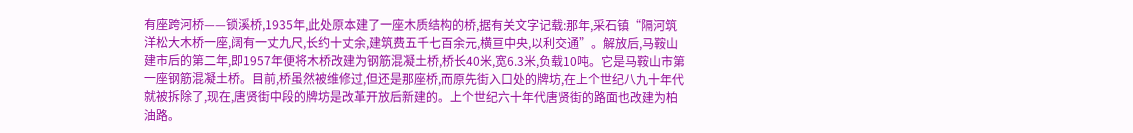有座跨河桥——锁溪桥,1935年,此处原本建了一座木质结构的桥,据有关文字记载:那年,采石镇“隔河筑洋松大木桥一座,阔有一丈九尺,长约十丈余,建筑费五千七百余元,横亘中央,以利交通”。解放后,马鞍山建市后的第二年,即1957年便将木桥改建为钢筋混凝土桥,桥长40米,宽6.3米,负载10吨。它是马鞍山市第一座钢筋混凝土桥。目前,桥虽然被维修过,但还是那座桥,而原先街入口处的牌坊,在上个世纪八九十年代就被拆除了,现在,唐贤街中段的牌坊是改革开放后新建的。上个世纪六十年代唐贤街的路面也改建为柏油路。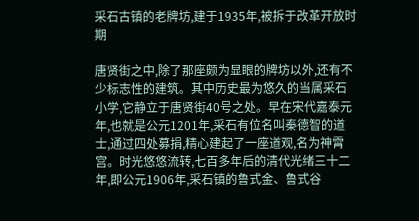采石古镇的老牌坊,建于1935年,被拆于改革开放时期

唐贤街之中,除了那座颇为显眼的牌坊以外,还有不少标志性的建筑。其中历史最为悠久的当属采石小学,它静立于唐贤街40号之处。早在宋代嘉泰元年,也就是公元1201年,采石有位名叫秦德智的道士,通过四处募捐,精心建起了一座道观,名为神霄宫。时光悠悠流转,七百多年后的清代光绪三十二年,即公元1906年,采石镇的鲁式金、鲁式谷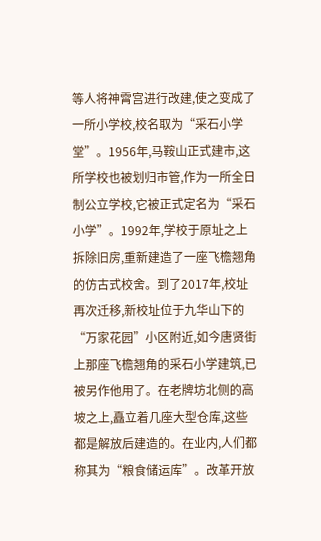等人将神霄宫进行改建,使之变成了一所小学校,校名取为“采石小学堂”。1956年,马鞍山正式建市,这所学校也被划归市管,作为一所全日制公立学校,它被正式定名为“采石小学”。1992年,学校于原址之上拆除旧房,重新建造了一座飞檐翘角的仿古式校舍。到了2017年,校址再次迁移,新校址位于九华山下的“万家花园”小区附近,如今唐贤街上那座飞檐翘角的采石小学建筑,已被另作他用了。在老牌坊北侧的高坡之上,矗立着几座大型仓库,这些都是解放后建造的。在业内,人们都称其为“粮食储运库”。改革开放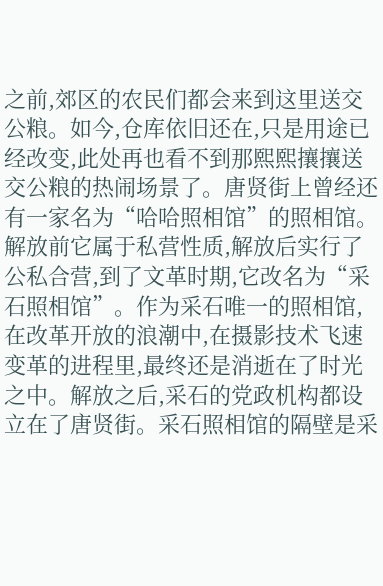之前,郊区的农民们都会来到这里送交公粮。如今,仓库依旧还在,只是用途已经改变,此处再也看不到那熙熙攘攘送交公粮的热闹场景了。唐贤街上曾经还有一家名为“哈哈照相馆”的照相馆。解放前它属于私营性质,解放后实行了公私合营,到了文革时期,它改名为“采石照相馆”。作为采石唯一的照相馆,在改革开放的浪潮中,在摄影技术飞速变革的进程里,最终还是消逝在了时光之中。解放之后,采石的党政机构都设立在了唐贤街。采石照相馆的隔壁是采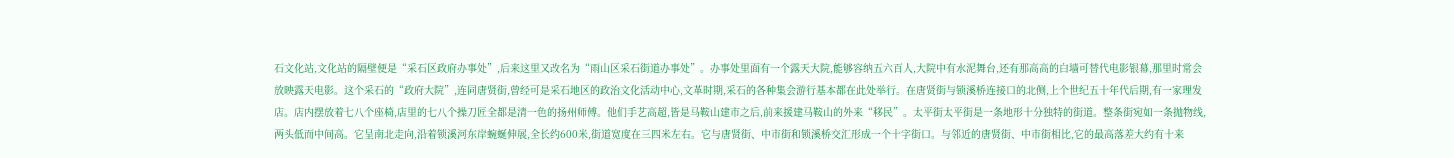石文化站,文化站的隔壁便是“采石区政府办事处”,后来这里又改名为“雨山区采石街道办事处”。办事处里面有一个露天大院,能够容纳五六百人,大院中有水泥舞台,还有那高高的白墙可替代电影银幕,那里时常会放映露天电影。这个采石的“政府大院”,连同唐贤街,曾经可是采石地区的政治文化活动中心,文革时期,采石的各种集会游行基本都在此处举行。在唐贤街与锁溪桥连接口的北侧,上个世纪五十年代后期,有一家理发店。店内摆放着七八个座椅,店里的七八个操刀匠全都是清一色的扬州师傅。他们手艺高超,皆是马鞍山建市之后,前来援建马鞍山的外来“移民”。太平街太平街是一条地形十分独特的街道。整条街宛如一条抛物线,两头低而中间高。它呈南北走向,沿着锁溪河东岸蜿蜒伸展,全长约600米,街道宽度在三四米左右。它与唐贤街、中市街和锁溪桥交汇形成一个十字街口。与邻近的唐贤街、中市街相比,它的最高落差大约有十来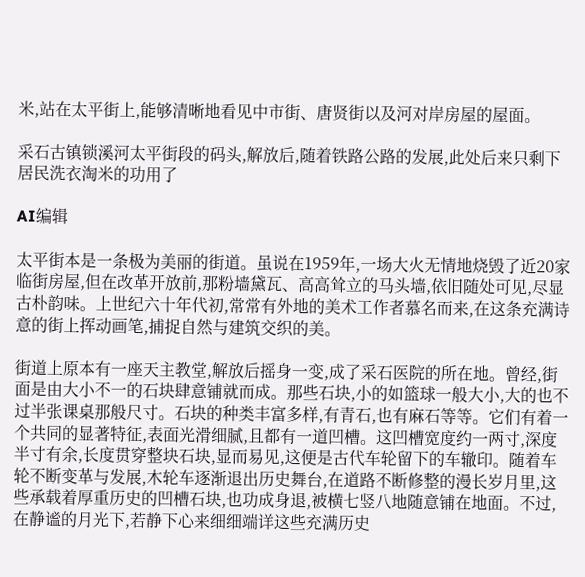米,站在太平街上,能够清晰地看见中市街、唐贤街以及河对岸房屋的屋面。

采石古镇锁溪河太平街段的码头,解放后,随着铁路公路的发展,此处后来只剩下居民洗衣淘米的功用了

AI编辑

太平街本是一条极为美丽的街道。虽说在1959年,一场大火无情地烧毁了近20家临街房屋,但在改革开放前,那粉墙黛瓦、高高耸立的马头墙,依旧随处可见,尽显古朴韵味。上世纪六十年代初,常常有外地的美术工作者慕名而来,在这条充满诗意的街上挥动画笔,捕捉自然与建筑交织的美。

街道上原本有一座天主教堂,解放后摇身一变,成了采石医院的所在地。曾经,街面是由大小不一的石块肆意铺就而成。那些石块,小的如篮球一般大小,大的也不过半张课桌那般尺寸。石块的种类丰富多样,有青石,也有麻石等等。它们有着一个共同的显著特征,表面光滑细腻,且都有一道凹槽。这凹槽宽度约一两寸,深度半寸有余,长度贯穿整块石块,显而易见,这便是古代车轮留下的车辙印。随着车轮不断变革与发展,木轮车逐渐退出历史舞台,在道路不断修整的漫长岁月里,这些承载着厚重历史的凹槽石块,也功成身退,被横七竖八地随意铺在地面。不过,在静谧的月光下,若静下心来细细端详这些充满历史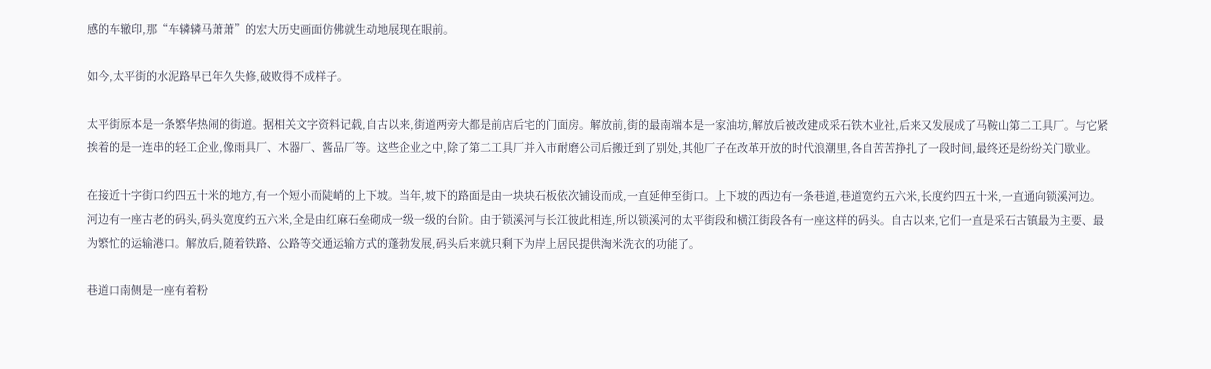感的车辙印,那“车辚辚马萧萧”的宏大历史画面仿佛就生动地展现在眼前。

如今,太平街的水泥路早已年久失修,破败得不成样子。

太平街原本是一条繁华热闹的街道。据相关文字资料记载,自古以来,街道两旁大都是前店后宅的门面房。解放前,街的最南端本是一家油坊,解放后被改建成采石铁木业社,后来又发展成了马鞍山第二工具厂。与它紧挨着的是一连串的轻工企业,像雨具厂、木器厂、酱品厂等。这些企业之中,除了第二工具厂并入市耐磨公司后搬迁到了别处,其他厂子在改革开放的时代浪潮里,各自苦苦挣扎了一段时间,最终还是纷纷关门歇业。

在接近十字街口约四五十米的地方,有一个短小而陡峭的上下坡。当年,坡下的路面是由一块块石板依次铺设而成,一直延伸至街口。上下坡的西边有一条巷道,巷道宽约五六米,长度约四五十米,一直通向锁溪河边。河边有一座古老的码头,码头宽度约五六米,全是由红麻石垒砌成一级一级的台阶。由于锁溪河与长江彼此相连,所以锁溪河的太平街段和横江街段各有一座这样的码头。自古以来,它们一直是采石古镇最为主要、最为繁忙的运输港口。解放后,随着铁路、公路等交通运输方式的蓬勃发展,码头后来就只剩下为岸上居民提供淘米洗衣的功能了。

巷道口南侧是一座有着粉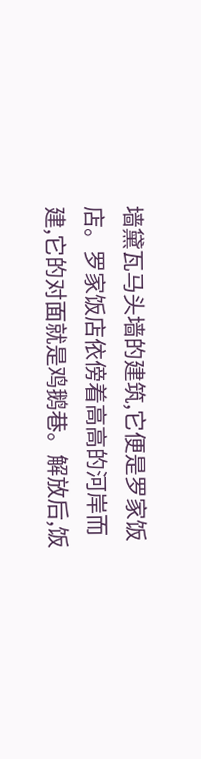墙黛瓦马头墙的建筑,它便是罗家饭店。罗家饭店依傍着高高的河岸而建,它的对面就是鸡鹅巷。解放后,饭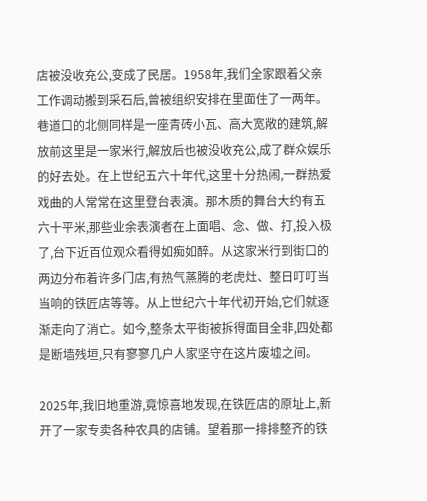店被没收充公,变成了民居。1958年,我们全家跟着父亲工作调动搬到采石后,曾被组织安排在里面住了一两年。巷道口的北侧同样是一座青砖小瓦、高大宽敞的建筑,解放前这里是一家米行,解放后也被没收充公,成了群众娱乐的好去处。在上世纪五六十年代,这里十分热闹,一群热爱戏曲的人常常在这里登台表演。那木质的舞台大约有五六十平米,那些业余表演者在上面唱、念、做、打,投入极了,台下近百位观众看得如痴如醉。从这家米行到街口的两边分布着许多门店,有热气蒸腾的老虎灶、整日叮叮当当响的铁匠店等等。从上世纪六十年代初开始,它们就逐渐走向了消亡。如今,整条太平街被拆得面目全非,四处都是断墙残垣,只有寥寥几户人家坚守在这片废墟之间。

2025年,我旧地重游,竟惊喜地发现,在铁匠店的原址上,新开了一家专卖各种农具的店铺。望着那一排排整齐的铁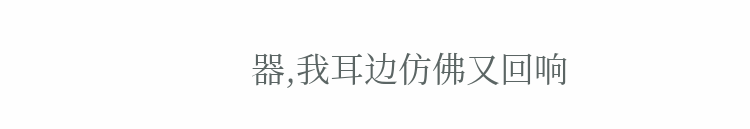器,我耳边仿佛又回响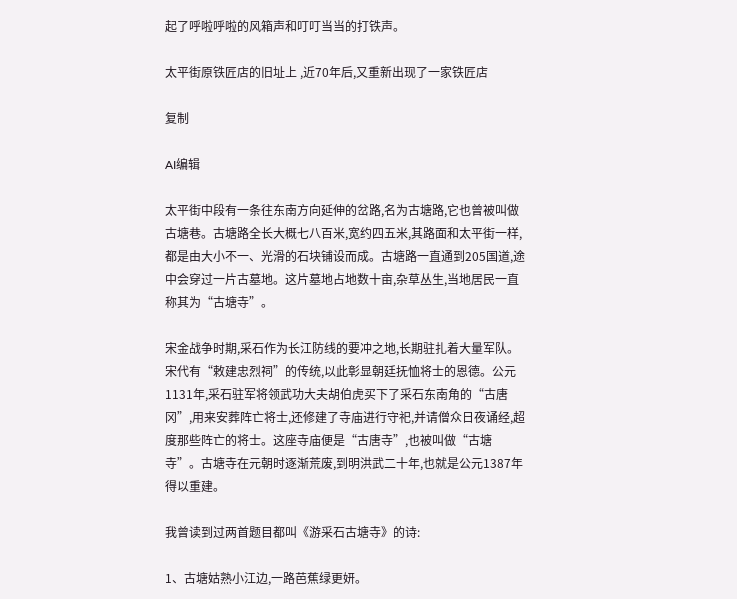起了呼啦呼啦的风箱声和叮叮当当的打铁声。

太平街原铁匠店的旧址上 ,近70年后,又重新出现了一家铁匠店

复制

AI编辑

太平街中段有一条往东南方向延伸的岔路,名为古塘路,它也曾被叫做古塘巷。古塘路全长大概七八百米,宽约四五米,其路面和太平街一样,都是由大小不一、光滑的石块铺设而成。古塘路一直通到205国道,途中会穿过一片古墓地。这片墓地占地数十亩,杂草丛生,当地居民一直称其为“古塘寺”。

宋金战争时期,采石作为长江防线的要冲之地,长期驻扎着大量军队。宋代有“敕建忠烈祠”的传统,以此彰显朝廷抚恤将士的恩德。公元1131年,采石驻军将领武功大夫胡伯虎买下了采石东南角的“古唐冈”,用来安葬阵亡将士,还修建了寺庙进行守祀,并请僧众日夜诵经,超度那些阵亡的将士。这座寺庙便是“古唐寺”,也被叫做“古塘寺”。古塘寺在元朝时逐渐荒废,到明洪武二十年,也就是公元1387年得以重建。

我曾读到过两首题目都叫《游采石古塘寺》的诗:

1、古塘姑熟小江边,一路芭蕉绿更妍。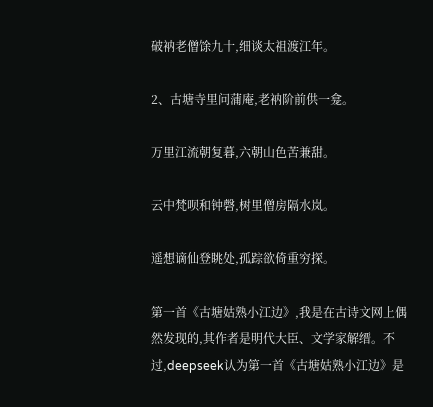破衲老僧馀九十,细谈太祖渡江年。

2、古塘寺里问蒲庵,老衲阶前供一龛。

万里江流朝复暮,六朝山色苦兼甜。

云中梵呗和钟磬,树里僧房隔水岚。

遥想谪仙登眺处,孤踪欲倚重穷探。

第一首《古塘姑熟小江边》,我是在古诗文网上偶然发现的,其作者是明代大臣、文学家解缙。不过,deepseek认为第一首《古塘姑熟小江边》是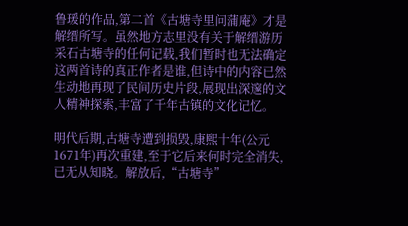鲁瑗的作品,第二首《古塘寺里问蒲庵》才是解缙所写。虽然地方志里没有关于解缙游历采石古塘寺的任何记载,我们暂时也无法确定这两首诗的真正作者是谁,但诗中的内容已然生动地再现了民间历史片段,展现出深邃的文人精神探索,丰富了千年古镇的文化记忆。

明代后期,古塘寺遭到损毁,康熙十年(公元1671年)再次重建,至于它后来何时完全消失,已无从知晓。解放后,“古塘寺”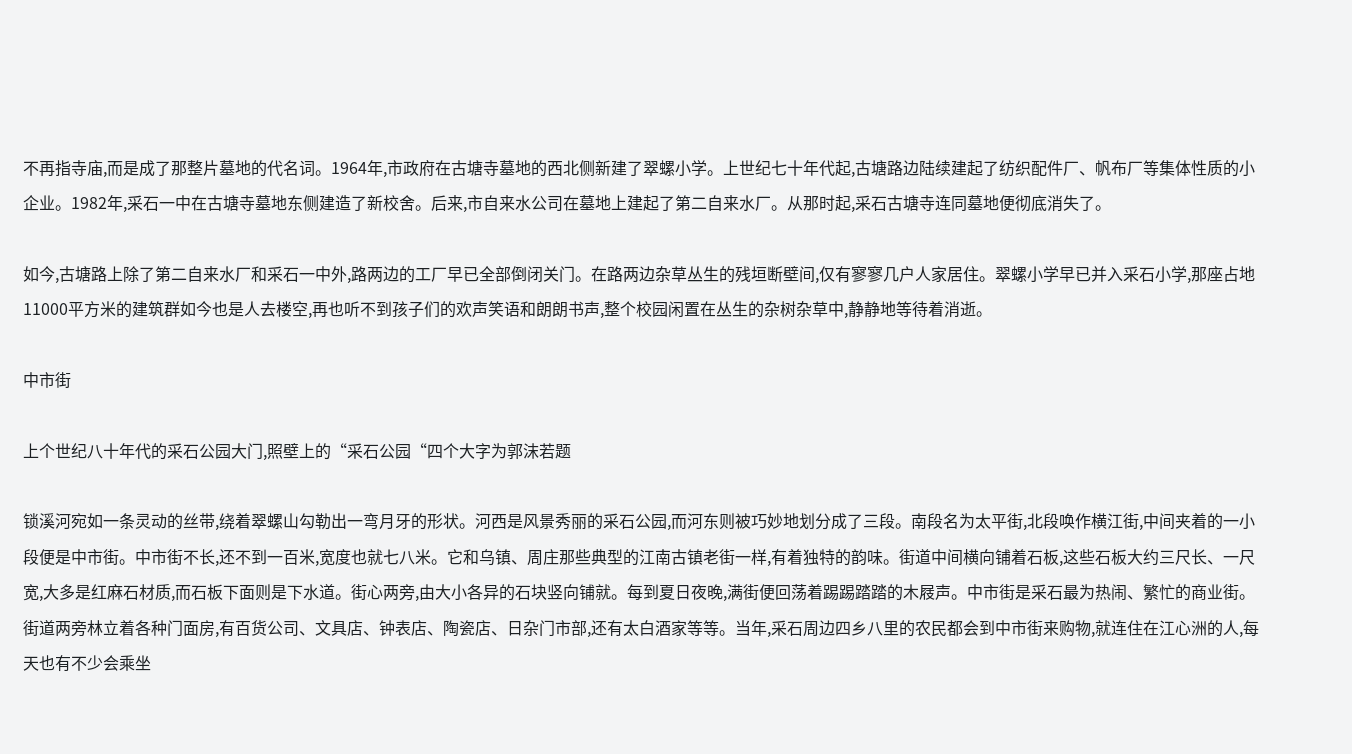不再指寺庙,而是成了那整片墓地的代名词。1964年,市政府在古塘寺墓地的西北侧新建了翠螺小学。上世纪七十年代起,古塘路边陆续建起了纺织配件厂、帆布厂等集体性质的小企业。1982年,采石一中在古塘寺墓地东侧建造了新校舍。后来,市自来水公司在墓地上建起了第二自来水厂。从那时起,采石古塘寺连同墓地便彻底消失了。

如今,古塘路上除了第二自来水厂和采石一中外,路两边的工厂早已全部倒闭关门。在路两边杂草丛生的残垣断壁间,仅有寥寥几户人家居住。翠螺小学早已并入采石小学,那座占地11000平方米的建筑群如今也是人去楼空,再也听不到孩子们的欢声笑语和朗朗书声,整个校园闲置在丛生的杂树杂草中,静静地等待着消逝。

中市街

上个世纪八十年代的采石公园大门,照壁上的“采石公园“四个大字为郭沫若题

锁溪河宛如一条灵动的丝带,绕着翠螺山勾勒出一弯月牙的形状。河西是风景秀丽的采石公园,而河东则被巧妙地划分成了三段。南段名为太平街,北段唤作横江街,中间夹着的一小段便是中市街。中市街不长,还不到一百米,宽度也就七八米。它和乌镇、周庄那些典型的江南古镇老街一样,有着独特的韵味。街道中间横向铺着石板,这些石板大约三尺长、一尺宽,大多是红麻石材质,而石板下面则是下水道。街心两旁,由大小各异的石块竖向铺就。每到夏日夜晚,满街便回荡着踢踢踏踏的木屐声。中市街是采石最为热闹、繁忙的商业街。街道两旁林立着各种门面房,有百货公司、文具店、钟表店、陶瓷店、日杂门市部,还有太白酒家等等。当年,采石周边四乡八里的农民都会到中市街来购物,就连住在江心洲的人,每天也有不少会乘坐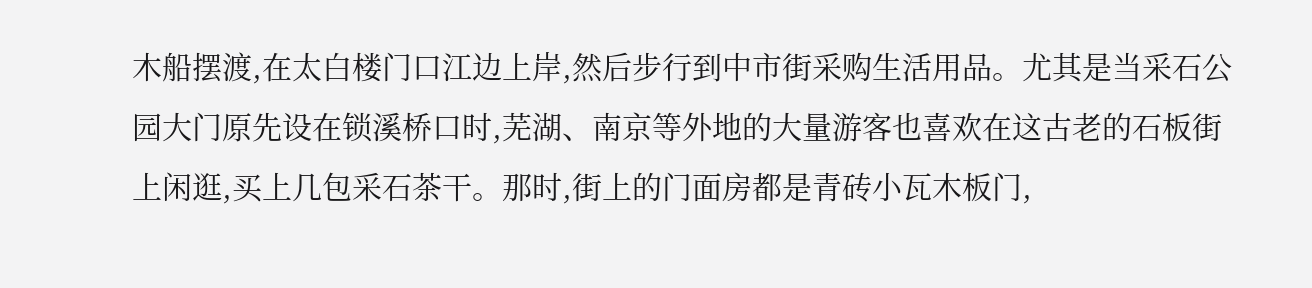木船摆渡,在太白楼门口江边上岸,然后步行到中市街采购生活用品。尤其是当采石公园大门原先设在锁溪桥口时,芜湖、南京等外地的大量游客也喜欢在这古老的石板街上闲逛,买上几包采石茶干。那时,街上的门面房都是青砖小瓦木板门,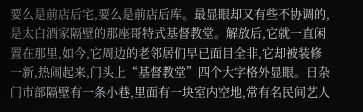要么是前店后宅,要么是前店后库。最显眼却又有些不协调的,是太白酒家隔壁的那座哥特式基督教堂。解放后,它就一直闲置在那里,如今,它周边的老邻居们早已面目全非,它却被装修一新,热闹起来,门头上“基督教堂”四个大字格外显眼。日杂门市部隔壁有一条小巷,里面有一块室内空地,常有名民间艺人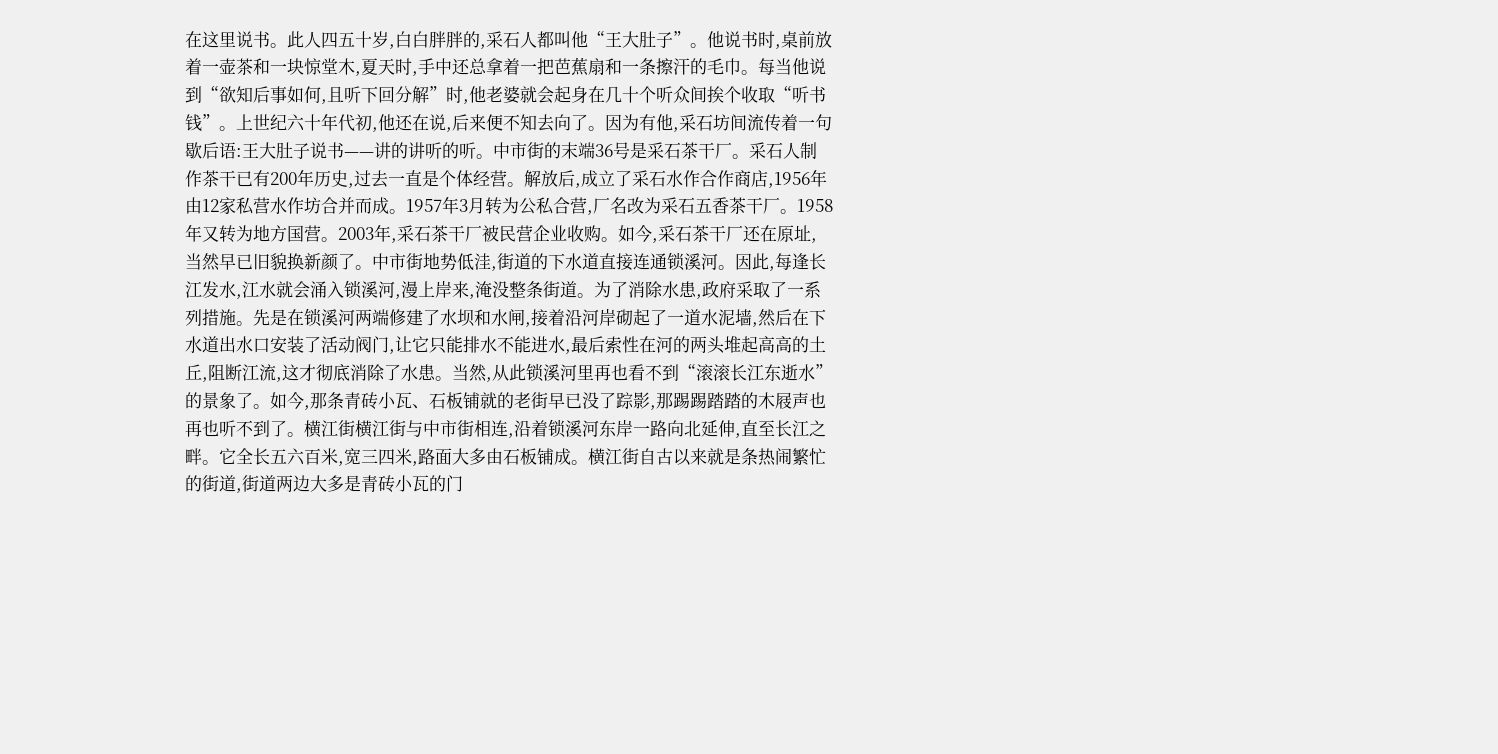在这里说书。此人四五十岁,白白胖胖的,采石人都叫他“王大肚子”。他说书时,桌前放着一壶茶和一块惊堂木,夏天时,手中还总拿着一把芭蕉扇和一条擦汗的毛巾。每当他说到“欲知后事如何,且听下回分解”时,他老婆就会起身在几十个听众间挨个收取“听书钱”。上世纪六十年代初,他还在说,后来便不知去向了。因为有他,采石坊间流传着一句歇后语:王大肚子说书——讲的讲听的听。中市街的末端36号是采石茶干厂。采石人制作茶干已有200年历史,过去一直是个体经营。解放后,成立了采石水作合作商店,1956年由12家私营水作坊合并而成。1957年3月转为公私合营,厂名改为采石五香茶干厂。1958年又转为地方国营。2003年,采石茶干厂被民营企业收购。如今,采石茶干厂还在原址,当然早已旧貌换新颜了。中市街地势低洼,街道的下水道直接连通锁溪河。因此,每逢长江发水,江水就会涌入锁溪河,漫上岸来,淹没整条街道。为了消除水患,政府采取了一系列措施。先是在锁溪河两端修建了水坝和水闸,接着沿河岸砌起了一道水泥墙,然后在下水道出水口安装了活动阀门,让它只能排水不能进水,最后索性在河的两头堆起高高的土丘,阻断江流,这才彻底消除了水患。当然,从此锁溪河里再也看不到“滚滚长江东逝水”的景象了。如今,那条青砖小瓦、石板铺就的老街早已没了踪影,那踢踢踏踏的木屐声也再也听不到了。横江街横江街与中市街相连,沿着锁溪河东岸一路向北延伸,直至长江之畔。它全长五六百米,宽三四米,路面大多由石板铺成。横江街自古以来就是条热闹繁忙的街道,街道两边大多是青砖小瓦的门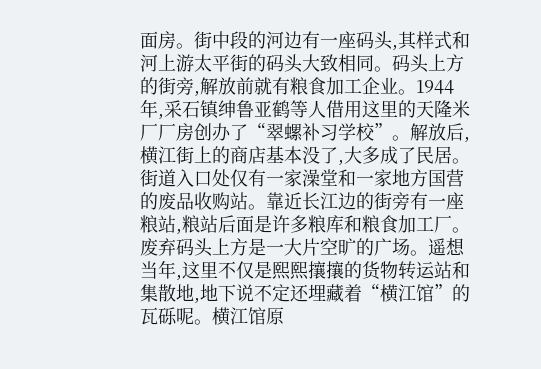面房。街中段的河边有一座码头,其样式和河上游太平街的码头大致相同。码头上方的街旁,解放前就有粮食加工企业。1944年,采石镇绅鲁亚鹤等人借用这里的天隆米厂厂房创办了“翠螺补习学校”。解放后,横江街上的商店基本没了,大多成了民居。街道入口处仅有一家澡堂和一家地方国营的废品收购站。靠近长江边的街旁有一座粮站,粮站后面是许多粮库和粮食加工厂。废弃码头上方是一大片空旷的广场。遥想当年,这里不仅是熙熙攘攘的货物转运站和集散地,地下说不定还埋藏着“横江馆”的瓦砾呢。横江馆原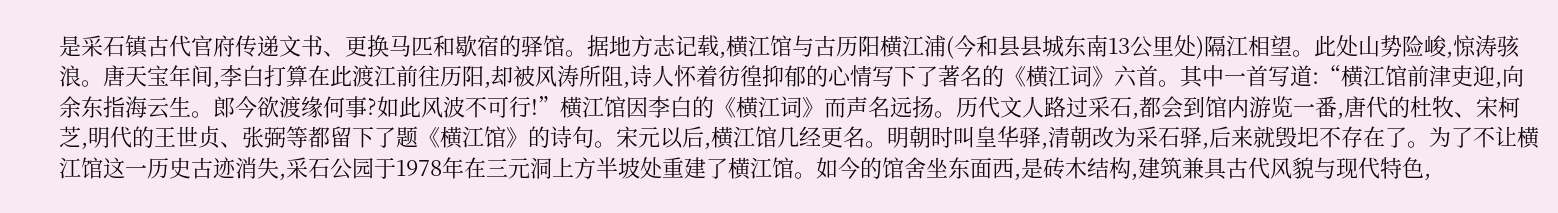是采石镇古代官府传递文书、更换马匹和歇宿的驿馆。据地方志记载,横江馆与古历阳横江浦(今和县县城东南13公里处)隔江相望。此处山势险峻,惊涛骇浪。唐天宝年间,李白打算在此渡江前往历阳,却被风涛所阻,诗人怀着彷徨抑郁的心情写下了著名的《横江词》六首。其中一首写道:“横江馆前津吏迎,向余东指海云生。郎今欲渡缘何事?如此风波不可行!”横江馆因李白的《横江词》而声名远扬。历代文人路过采石,都会到馆内游览一番,唐代的杜牧、宋柯芝,明代的王世贞、张弼等都留下了题《横江馆》的诗句。宋元以后,横江馆几经更名。明朝时叫皇华驿,清朝改为采石驿,后来就毁圯不存在了。为了不让横江馆这一历史古迹消失,采石公园于1978年在三元洞上方半坡处重建了横江馆。如今的馆舍坐东面西,是砖木结构,建筑兼具古代风貌与现代特色,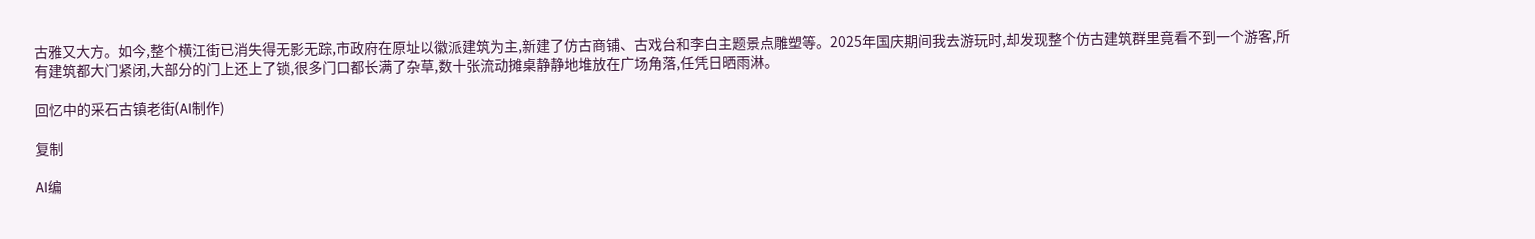古雅又大方。如今,整个横江街已消失得无影无踪,市政府在原址以徽派建筑为主,新建了仿古商铺、古戏台和李白主题景点雕塑等。2025年国庆期间我去游玩时,却发现整个仿古建筑群里竟看不到一个游客,所有建筑都大门紧闭,大部分的门上还上了锁,很多门口都长满了杂草,数十张流动摊桌静静地堆放在广场角落,任凭日晒雨淋。

回忆中的采石古镇老街(AI制作)

复制

AI编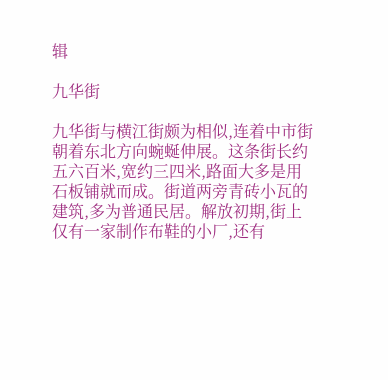辑

九华街

九华街与横江街颇为相似,连着中市街朝着东北方向蜿蜒伸展。这条街长约五六百米,宽约三四米,路面大多是用石板铺就而成。街道两旁青砖小瓦的建筑,多为普通民居。解放初期,街上仅有一家制作布鞋的小厂,还有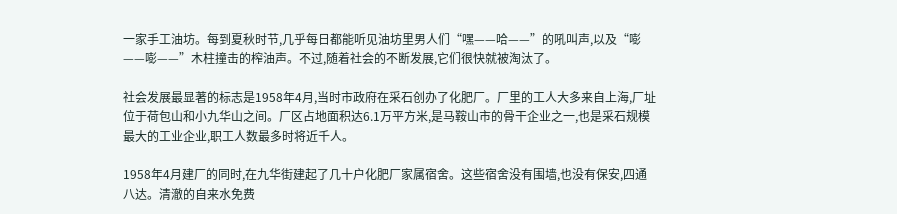一家手工油坊。每到夏秋时节,几乎每日都能听见油坊里男人们“嘿——哈——”的吼叫声,以及“嘭——嘭——”木柱撞击的榨油声。不过,随着社会的不断发展,它们很快就被淘汰了。

社会发展最显著的标志是1958年4月,当时市政府在采石创办了化肥厂。厂里的工人大多来自上海,厂址位于荷包山和小九华山之间。厂区占地面积达6.1万平方米,是马鞍山市的骨干企业之一,也是采石规模最大的工业企业,职工人数最多时将近千人。

1958年4月建厂的同时,在九华街建起了几十户化肥厂家属宿舍。这些宿舍没有围墙,也没有保安,四通八达。清澈的自来水免费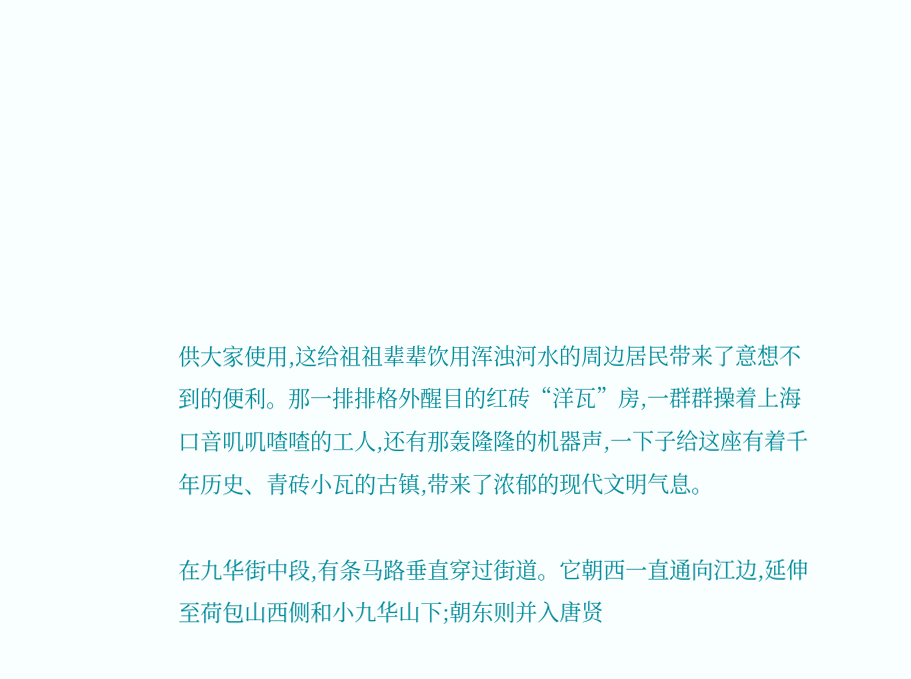供大家使用,这给祖祖辈辈饮用浑浊河水的周边居民带来了意想不到的便利。那一排排格外醒目的红砖“洋瓦”房,一群群操着上海口音叽叽喳喳的工人,还有那轰隆隆的机器声,一下子给这座有着千年历史、青砖小瓦的古镇,带来了浓郁的现代文明气息。

在九华街中段,有条马路垂直穿过街道。它朝西一直通向江边,延伸至荷包山西侧和小九华山下;朝东则并入唐贤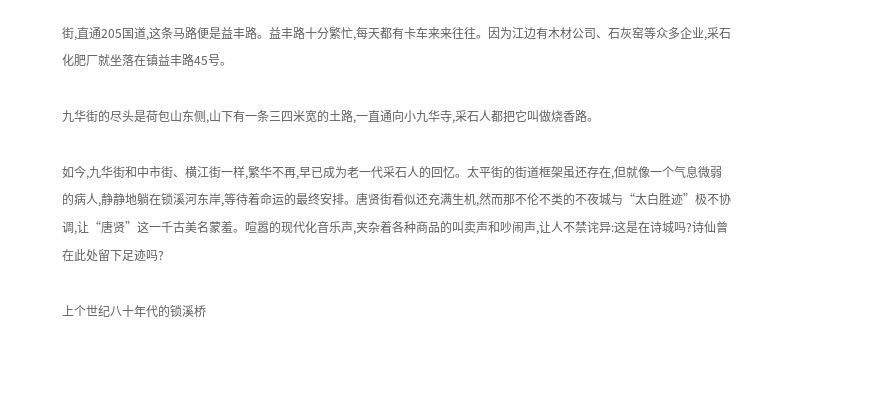街,直通205国道,这条马路便是益丰路。益丰路十分繁忙,每天都有卡车来来往往。因为江边有木材公司、石灰窑等众多企业,采石化肥厂就坐落在镇益丰路45号。

九华街的尽头是荷包山东侧,山下有一条三四米宽的土路,一直通向小九华寺,采石人都把它叫做烧香路。

如今,九华街和中市街、横江街一样,繁华不再,早已成为老一代采石人的回忆。太平街的街道框架虽还存在,但就像一个气息微弱的病人,静静地躺在锁溪河东岸,等待着命运的最终安排。唐贤街看似还充满生机,然而那不伦不类的不夜城与“太白胜迹”极不协调,让“唐贤”这一千古美名蒙羞。喧嚣的现代化音乐声,夹杂着各种商品的叫卖声和吵闹声,让人不禁诧异:这是在诗城吗?诗仙曾在此处留下足迹吗?

上个世纪八十年代的锁溪桥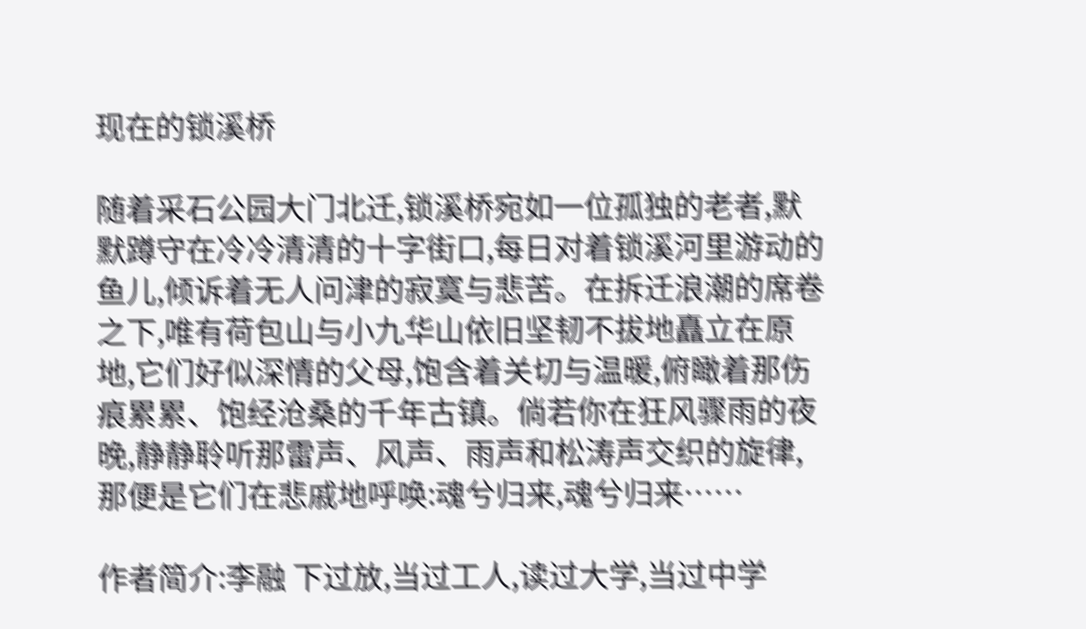现在的锁溪桥

随着采石公园大门北迁,锁溪桥宛如一位孤独的老者,默默蹲守在冷冷清清的十字街口,每日对着锁溪河里游动的鱼儿,倾诉着无人问津的寂寞与悲苦。在拆迁浪潮的席卷之下,唯有荷包山与小九华山依旧坚韧不拔地矗立在原地,它们好似深情的父母,饱含着关切与温暖,俯瞰着那伤痕累累、饱经沧桑的千年古镇。倘若你在狂风骤雨的夜晚,静静聆听那雷声、风声、雨声和松涛声交织的旋律,那便是它们在悲戚地呼唤:魂兮归来,魂兮归来……

作者简介:李融 下过放,当过工人,读过大学,当过中学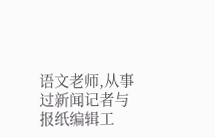语文老师,从事过新闻记者与报纸编辑工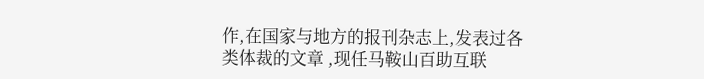作,在国家与地方的报刊杂志上,发表过各类体裁的文章 ,现任马鞍山百助互联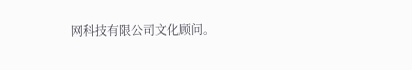网科技有限公司文化顾问。